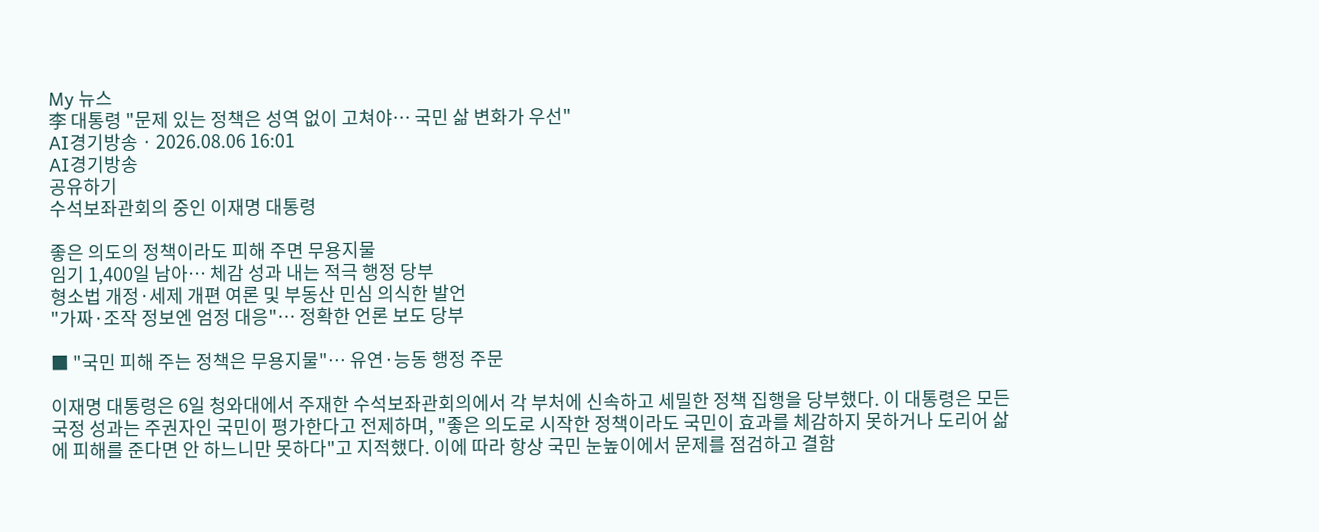My 뉴스
李 대통령 "문제 있는 정책은 성역 없이 고쳐야… 국민 삶 변화가 우선"
AI경기방송 · 2026.08.06 16:01
AI경기방송
공유하기
수석보좌관회의 중인 이재명 대통령

좋은 의도의 정책이라도 피해 주면 무용지물
임기 1,400일 남아… 체감 성과 내는 적극 행정 당부
형소법 개정·세제 개편 여론 및 부동산 민심 의식한 발언
"가짜·조작 정보엔 엄정 대응"… 정확한 언론 보도 당부

■ "국민 피해 주는 정책은 무용지물"… 유연·능동 행정 주문

이재명 대통령은 6일 청와대에서 주재한 수석보좌관회의에서 각 부처에 신속하고 세밀한 정책 집행을 당부했다. 이 대통령은 모든 국정 성과는 주권자인 국민이 평가한다고 전제하며, "좋은 의도로 시작한 정책이라도 국민이 효과를 체감하지 못하거나 도리어 삶에 피해를 준다면 안 하느니만 못하다"고 지적했다. 이에 따라 항상 국민 눈높이에서 문제를 점검하고 결함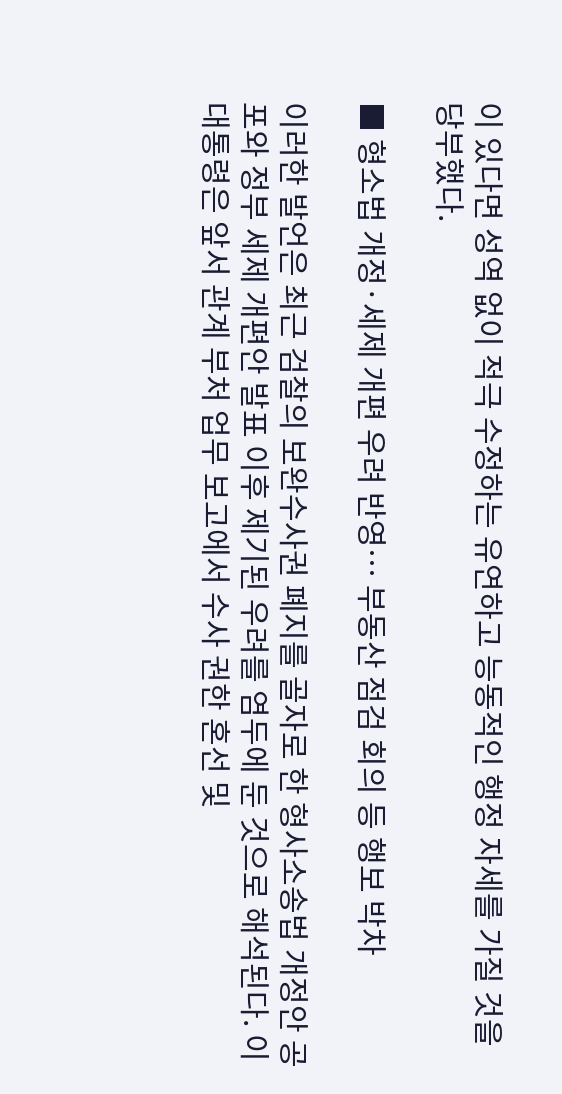이 있다면 성역 없이 적극 수정하는 유연하고 능동적인 행정 자세를 가질 것을 당부했다.

■ 형소법 개정·세제 개편 우려 반영… 부동산 점검 회의 등 행보 박차

이러한 발언은 최근 검찰의 보완수사권 폐지를 골자로 한 형사소송법 개정안 공포와 정부 세제 개편안 발표 이후 제기된 우려를 염두에 둔 것으로 해석된다. 이 대통령은 앞서 관계 부처 업무 보고에서 수사 권한 혼선 및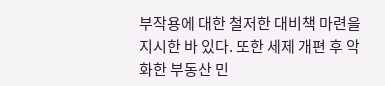부작용에 대한 철저한 대비책 마련을 지시한 바 있다. 또한 세제 개편 후 악화한 부동산 민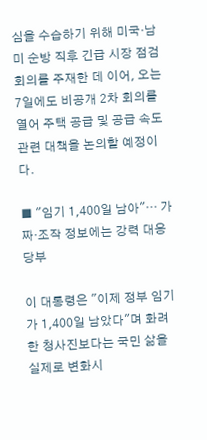심을 수습하기 위해 미국·남미 순방 직후 긴급 시장 점검 회의를 주재한 데 이어, 오는 7일에도 비공개 2차 회의를 열어 주택 공급 및 공급 속도 관련 대책을 논의할 예정이다.

■ "임기 1,400일 남아"… 가짜·조작 정보에는 강력 대응 당부

이 대통령은 "이제 정부 임기가 1,400일 남았다"며 화려한 청사진보다는 국민 삶을 실제로 변화시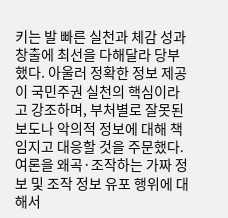키는 발 빠른 실천과 체감 성과 창출에 최선을 다해달라 당부했다. 아울러 정확한 정보 제공이 국민주권 실천의 핵심이라고 강조하며, 부처별로 잘못된 보도나 악의적 정보에 대해 책임지고 대응할 것을 주문했다. 여론을 왜곡·조작하는 가짜 정보 및 조작 정보 유포 행위에 대해서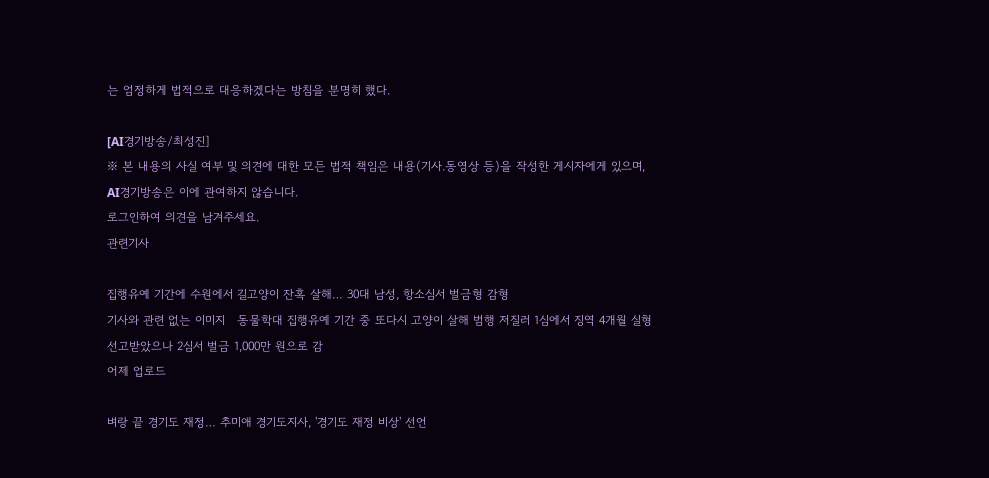는 엄정하게 법적으로 대응하겠다는 방침을 분명히 했다.

[AI경기방송/최성진]
※ 본 내용의 사실 여부 및 의견에 대한 모든 법적 책임은 내용(기사.동영상 등)을 작성한 게시자에게 있으며, AI경기방송은 이에 관여하지 않습니다.
로그인하여 의견을 남겨주세요.
관련기사

집행유예 기간에 수원에서 길고양이 잔혹 살해… 30대 남성, 항소심서 벌금형 감형
기사와 관련 없는 이미지   동물학대 집행유예 기간 중 또다시 고양이 살해 범행 저질러 1심에서 징역 4개월 실형 선고받았으나 2심서 벌금 1,000만 원으로 감
어제 업로드

벼랑 끝 경기도 재정… 추미애 경기도지사, '경기도 재정 비상' 선언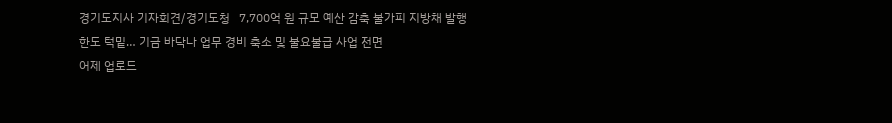경기도지사 기자회견/경기도청   7,700억 원 규모 예산 감축 불가피 지방채 발행 한도 턱밑… 기금 바닥나 업무 경비 축소 및 불요불급 사업 전면
어제 업로드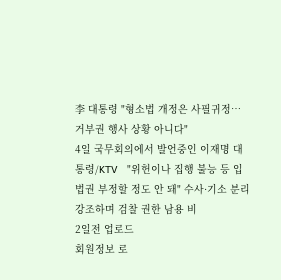李 대통령 "형소법 개정은 사필귀정… 거부권 행사 상황 아니다"
4일 국무회의에서 발언중인 이재명 대통령/KTV   "위헌이나 집행 불능 등 입법권 부정할 정도 안 돼" 수사·기소 분리 강조하며 검찰 권한 남용 비
2일전 업로드
회원정보 로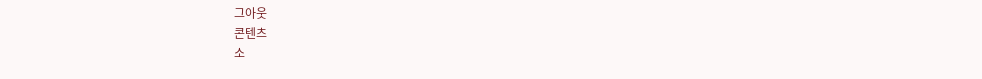그아웃
콘텐츠
소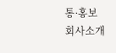통·홍보
회사소개